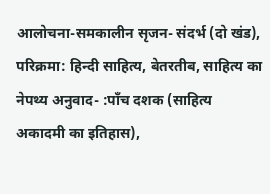आलोचना-समकालीन सृजन- संदर्भ (दो खंड), परिक्रमा: हिन्दी साहित्य, बेतरतीब, साहित्य का नेपथ्य अनुवाद- :पाँच दशक (साहित्य अकादमी का इतिहास),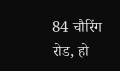84 चौरिंग रोड, हो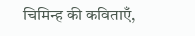चिमिन्ह की कविताएँ,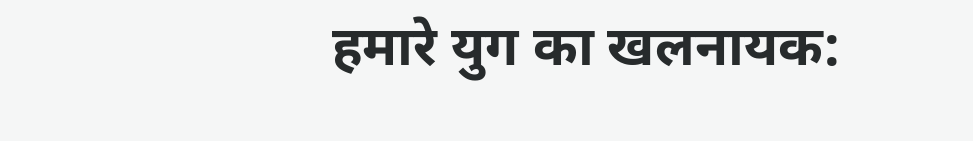हमारे युग का खलनायक: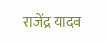राजेंद्र यादव